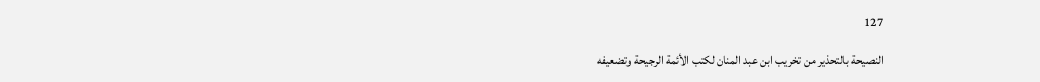127

النصيحة بالتحذير من تخريب ابن عبد المنان لكتب الأئمة الرجيحة وتضعيفه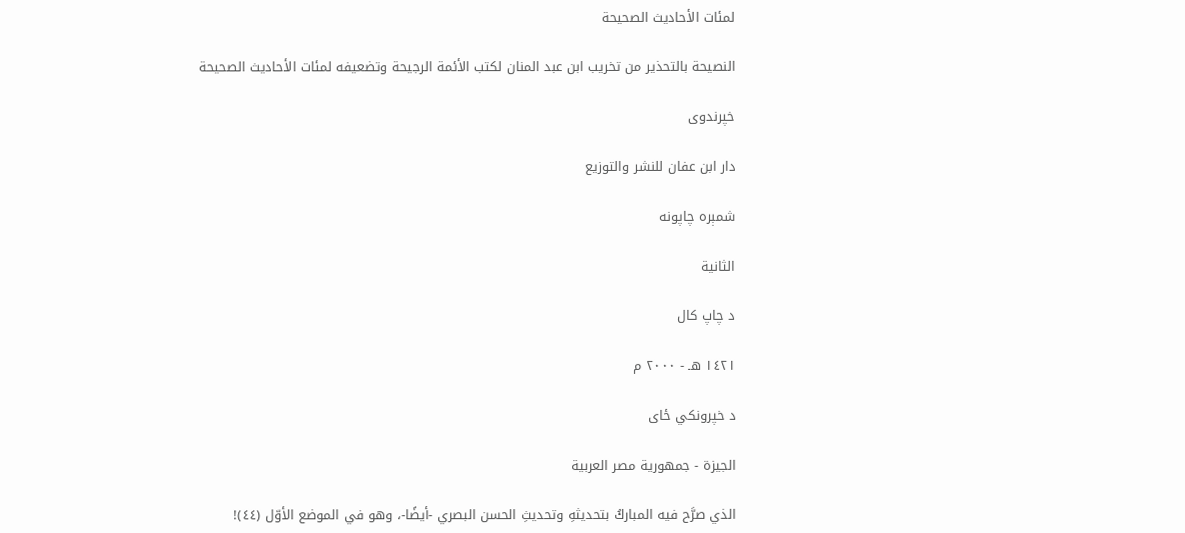لمئات الأحاديث الصحيحة

النصيحة بالتحذير من تخريب ابن عبد المنان لكتب الأئمة الرجيحة وتضعيفه لمئات الأحاديث الصحيحة

خپرندوی

دار ابن عفان للنشر والتوزيع

شمېره چاپونه

الثانية

د چاپ کال

١٤٢١ هـ - ٢٠٠٠ م

د خپرونکي ځای

الجيزة - جمهورية مصر العربية

الذي صرَّح فيه المباركُ بتحديثهِ وتحديثِ الحسن البصري -أيضًا-، وهو في الموضع الأوّل (٤٤)!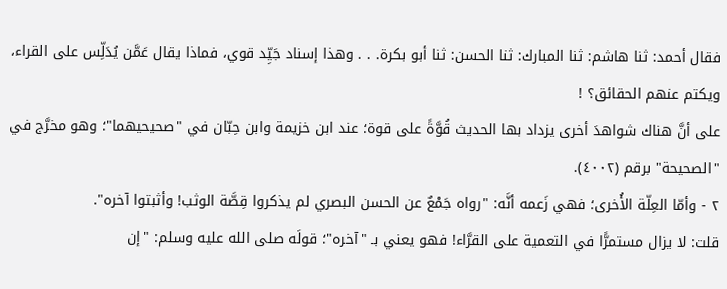فقال أحمد: ثنا هاشم: ثنا المبارك: ثنا الحسن: ثنا أبو بكرة. . . وهذا إسناد جَيِّد قوي، فماذا يقال عَمَّن يُدَلِّس على القراء، ويكتم عنهم الحقائق؟ !
على أنَّ هناك شواهدَ أخرى يزداد بها الحديث قُوَّةً على قوة؛ عند ابن خزيمة وابن حِبّان في "صحيحيهما"؛ وهو مخرَّج في "الصحيحة" برقم (٤٠٠٢).
٢ - وأمّا العِلّة الأُخرى؛ فهي زَعمه أنَّه: "رواه جَمْعٌ عن الحسن البصري لم يذكروا قِصَّة الوثب! وأثبتوا آخره".
قلت: لا يزال مستمرًّا في التعمية على القرَّاء! فهو يعني بـ "آخره"؛ قولَه صلى الله عليه وسلم: "إن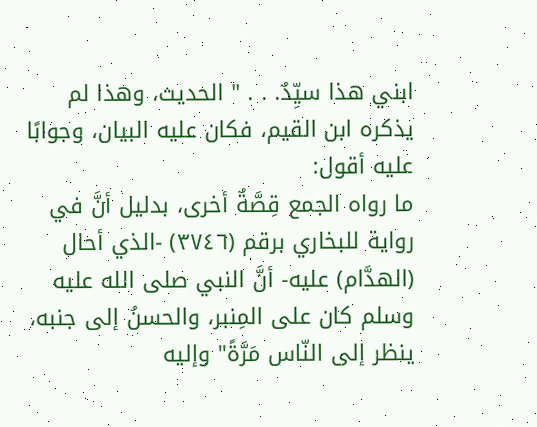ابني هذا سيِّدٌ. . . " الحديث، وهذا لم يذكره ابن القيم، فكان عليه البيان، وجوابًا عليه أقول:
ما رواه الجمع قِصَّةٌ أخرى، بدليل أنَّ في رواية للبخاري برقم (٣٧٤٦) -الذي أحال (الهدَّام) عليه- أنَّ النبي صلى الله عليه وسلم كان على المِنبر، والحسنُ إلى جنبه، ينظر إلى النّاس مَرَّةً" وإليه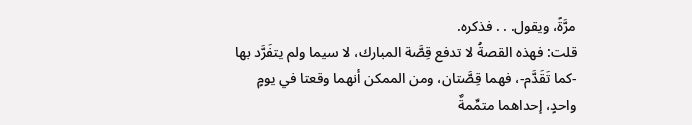مرَّةً، ويقول. . . فذكره.
قلت: فهذه القصةُ لا تدفع قِصَّة المبارك، لا سيما ولم يتفَرَّد بها -كما تَقَدَّم-، فهما قِصَّتان، ومن الممكن أنهما وقعتا في يومٍ واحدٍ، إحداهما متمِّمةٌ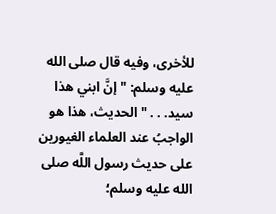للأخرى، وفيه قال صلى الله عليه وسلم: "إنَّ ابني هذا سيد. . . " الحديث، هذا هو الواجبُ عند العلماء الغيورين على حديث رسول اللَّه صلى الله عليه وسلم؛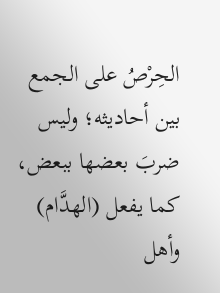الحِرْصُ على الجمع بين أحاديثه؛ وليس ضربَ بعضها ببعض، كما يفعل (الهدَّام) وأهل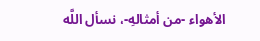الأهواء -من أمثالهِ-، نسأل اللَّه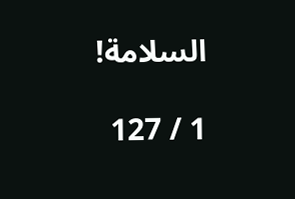السلامة!

1 / 127